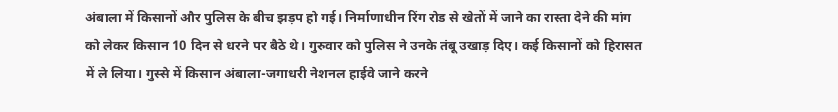अंबाला में किसानों और पुलिस के बीच झड़प हो गई। निर्माणाधीन रिंग रोड से खेतों में जाने का रास्ता देने की मांग को लेकर किसान 10 दिन से धरने पर बैठे थे। गुरुवार को पुलिस ने उनके तंबू उखाड़ दिए। कई किसानों को हिरासत में ले लिया। गुस्से में किसान अंबाला-जगाधरी नेशनल हाईवे जाने करने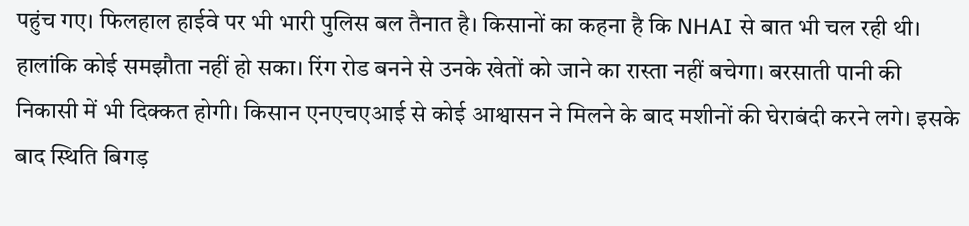पहुंच गए। फिलहाल हाईवे पर भी भारी पुलिस बल तैनात है। किसानों का कहना है कि NHAI से बात भी चल रही थी। हालांकि कोई समझौता नहीं हो सका। रिंग रोड बनने से उनके खेतों को जाने का रास्ता नहीं बचेगा। बरसाती पानी की निकासी में भी दिक्कत होगी। किसान एनएचएआई से कोई आश्वासन ने मिलने के बाद मशीनों की घेराबंदी करने लगे। इसके बाद स्थिति बिगड़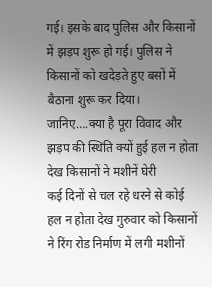गई। इसके बाद पुलिस और किसानों में झड़प शुरू हो गई। पुलिस ने किसानों को खदेड़ते हुए बसों में बैठाना शुरू कर दिया। जानिए….क्या है पूरा विवाद और झड़प की स्थिति क्यों हुई हल न होता देख किसानों ने मशीनें घेरी
कई दिनों से चल रहे धरने से कोई हल न होता देख गुरुवार को किसानों ने रिंग रोड निर्माण में लगी मशीनों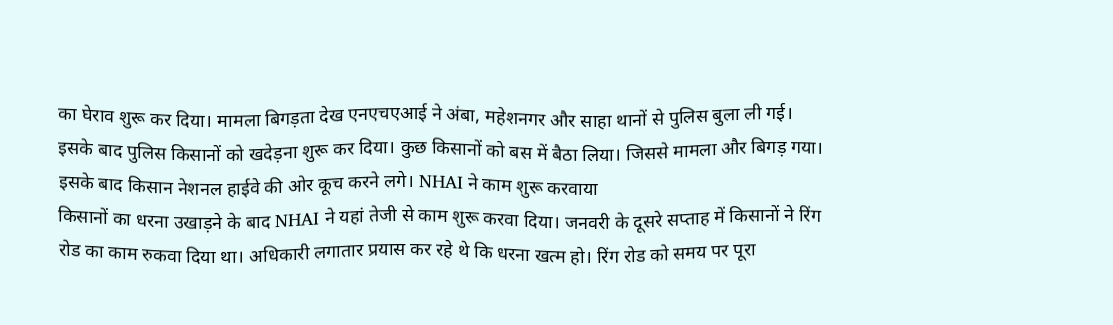का घेराव शुरू कर दिया। मामला बिगड़ता देख एनएचएआई ने अंबा, महेशनगर और साहा थानों से पुलिस बुला ली गई। इसके बाद पुलिस किसानों को खदेड़ना शुरू कर दिया। कुछ किसानों को बस में बैठा लिया। जिससे मामला और बिगड़ गया। इसके बाद किसान नेशनल हाईवे की ओर कूच करने लगे। NHAI ने काम शुरू करवाया
किसानों का धरना उखाड़ने के बाद NHAI ने यहां तेजी से काम शुरू करवा दिया। जनवरी के दूसरे सप्ताह में किसानों ने रिंग रोड का काम रुकवा दिया था। अधिकारी लगातार प्रयास कर रहे थे कि धरना खत्म हो। रिंग रोड को समय पर पूरा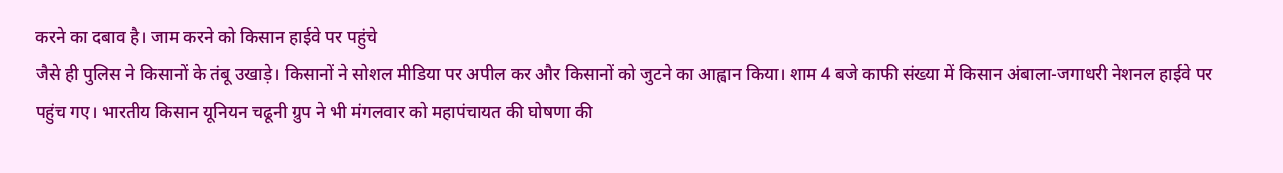करने का दबाव है। जाम करने को किसान हाईवे पर पहुंचे
जैसे ही पुलिस ने किसानों के तंबू उखाड़े। किसानों ने सोशल मीडिया पर अपील कर और किसानों को जुटने का आह्वान किया। शाम 4 बजे काफी संख्या में किसान अंबाला-जगाधरी नेशनल हाईवे पर पहुंच गए। भारतीय किसान यूनियन चढूनी ग्रुप ने भी मंगलवार को महापंचायत की घोषणा की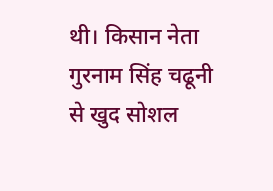थी। किसान नेता गुरनाम सिंह चढूनी से खुद सोशल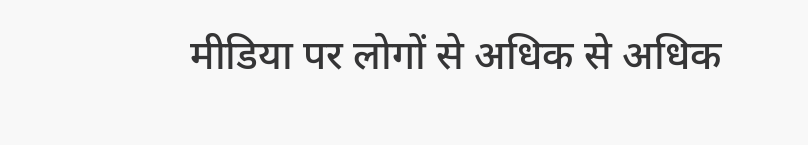मीडिया पर लोगों से अधिक से अधिक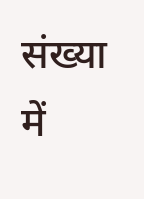संख्या में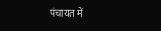पंचायत में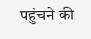पहुंचने की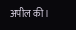अपील की।